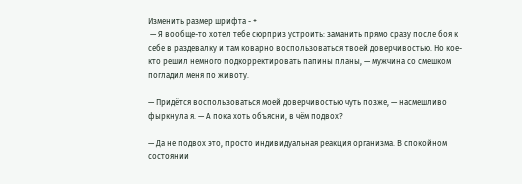Изменить размер шрифта - +
 — Я вообще-то хотел тебе сюрприз устроить: заманить прямо сразу после боя к себе в раздевалку и там коварно воспользоваться твоей доверчивостью. Но кое-кто решил немного подкорректировать папины планы, — мужчина со смешком погладил меня по животу.

— Придётся воспользоваться моей доверчивостью чуть позже, — насмешливо фыркнула я. — А пока хоть объясни, в чём подвох?

— Да не подвох это, просто индивидуальная реакция организма. В спокойном состоянии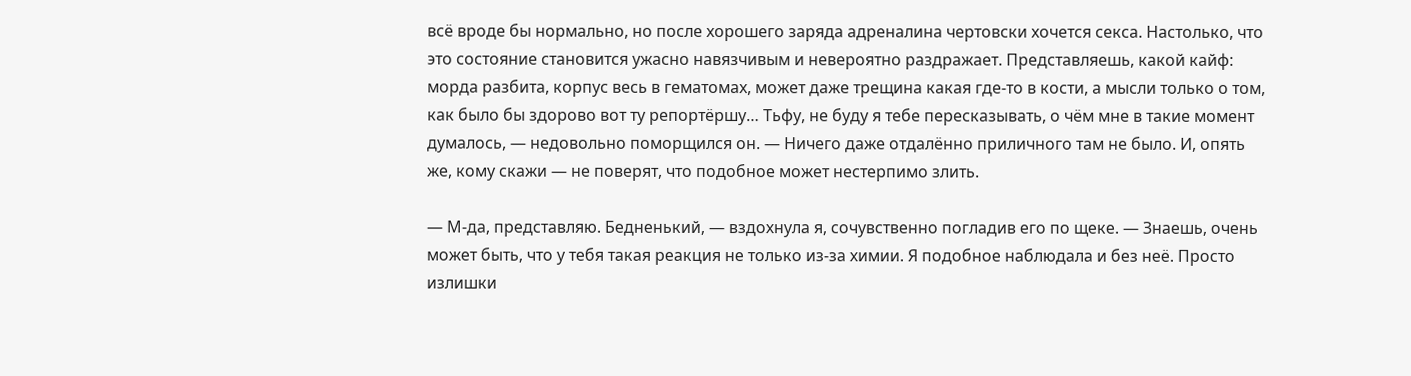всё вроде бы нормально, но после хорошего заряда адреналина чертовски хочется секса. Настолько, что это состояние становится ужасно навязчивым и невероятно раздражает. Представляешь, какой кайф: морда разбита, корпус весь в гематомах, может даже трещина какая где-то в кости, а мысли только о том, как было бы здорово вот ту репортёршу… Тьфу, не буду я тебе пересказывать, о чём мне в такие момент думалось, — недовольно поморщился он. — Ничего даже отдалённо приличного там не было. И, опять же, кому скажи — не поверят, что подобное может нестерпимо злить.

— М-да, представляю. Бедненький, — вздохнула я, сочувственно погладив его по щеке. — Знаешь, очень может быть, что у тебя такая реакция не только из-за химии. Я подобное наблюдала и без неё. Просто излишки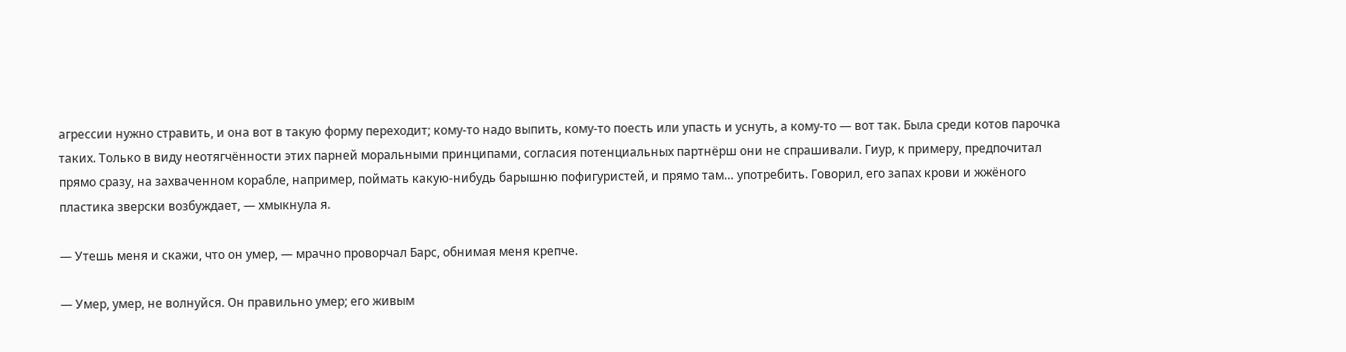агрессии нужно стравить, и она вот в такую форму переходит; кому-то надо выпить, кому-то поесть или упасть и уснуть, а кому-то — вот так. Была среди котов парочка таких. Только в виду неотягчённости этих парней моральными принципами, согласия потенциальных партнёрш они не спрашивали. Гиур, к примеру, предпочитал прямо сразу, на захваченном корабле, например, поймать какую-нибудь барышню пофигуристей, и прямо там… употребить. Говорил, его запах крови и жжёного пластика зверски возбуждает, — хмыкнула я.

— Утешь меня и скажи, что он умер, — мрачно проворчал Барс, обнимая меня крепче.

— Умер, умер, не волнуйся. Он правильно умер; его живым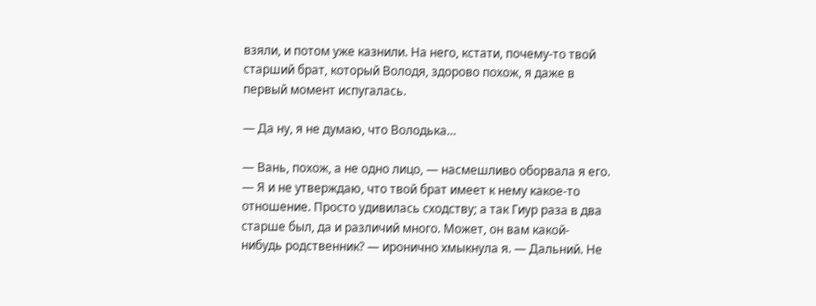взяли, и потом уже казнили. На него, кстати, почему-то твой старший брат, который Володя, здорово похож, я даже в первый момент испугалась.

— Да ну, я не думаю, что Володька…

— Вань, похож, а не одно лицо, — насмешливо оборвала я его. — Я и не утверждаю, что твой брат имеет к нему какое-то отношение. Просто удивилась сходству; а так Гиур раза в два старше был, да и различий много. Может, он вам какой-нибудь родственник? — иронично хмыкнула я. — Дальний. Не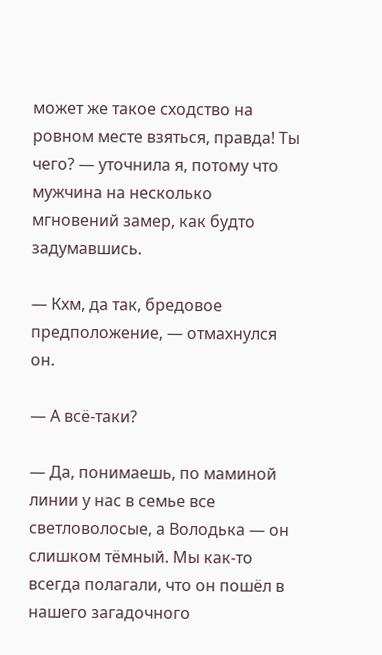может же такое сходство на ровном месте взяться, правда! Ты чего? — уточнила я, потому что мужчина на несколько мгновений замер, как будто задумавшись.

— Кхм, да так, бредовое предположение, — отмахнулся он.

— А всё-таки?

— Да, понимаешь, по маминой линии у нас в семье все светловолосые, а Володька — он слишком тёмный. Мы как-то всегда полагали, что он пошёл в нашего загадочного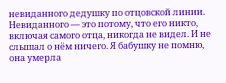невиданного дедушку по отцовской линии. Невиданного — это потому, что его никто, включая самого отца, никогда не видел. И не слышал о нём ничего. Я бабушку не помню, она умерла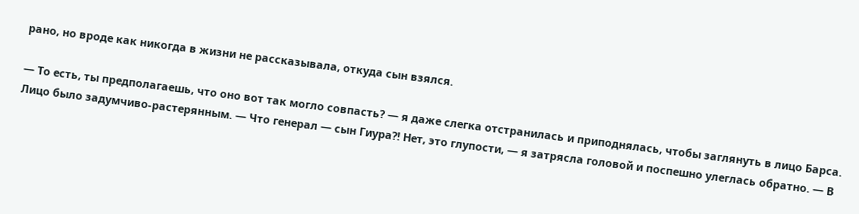рано, но вроде как никогда в жизни не рассказывала, откуда сын взялся.

— То есть, ты предполагаешь, что оно вот так могло совпасть? — я даже слегка отстранилась и приподнялась, чтобы заглянуть в лицо Барса. Лицо было задумчиво-растерянным. — Что генерал — сын Гиура?! Нет, это глупости, — я затрясла головой и поспешно улеглась обратно. — В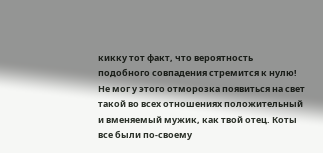кикку тот факт, что вероятность подобного совпадения стремится к нулю! Не мог у этого отморозка появиться на свет такой во всех отношениях положительный и вменяемый мужик, как твой отец. Коты все были по-своему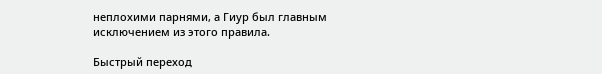неплохими парнями, а Гиур был главным исключением из этого правила.

Быстрый переход